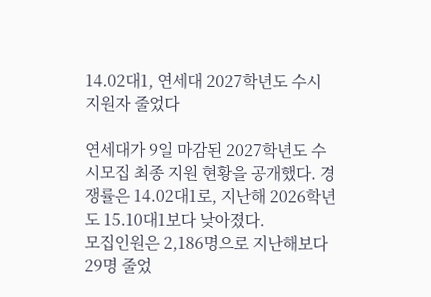14.02대1, 연세대 2027학년도 수시 지원자 줄었다

연세대가 9일 마감된 2027학년도 수시모집 최종 지원 현황을 공개했다. 경쟁률은 14.02대1로, 지난해 2026학년도 15.10대1보다 낮아졌다.
모집인원은 2,186명으로 지난해보다 29명 줄었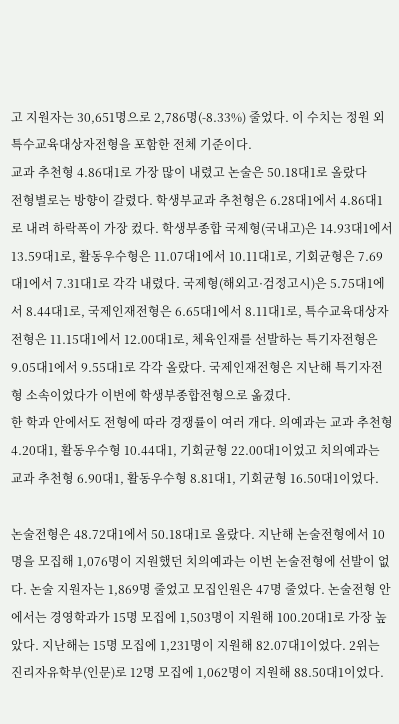고 지원자는 30,651명으로 2,786명(-8.33%) 줄었다. 이 수치는 정원 외 특수교육대상자전형을 포함한 전체 기준이다.
교과 추천형 4.86대1로 가장 많이 내렸고 논술은 50.18대1로 올랐다
전형별로는 방향이 갈렸다. 학생부교과 추천형은 6.28대1에서 4.86대1로 내려 하락폭이 가장 컸다. 학생부종합 국제형(국내고)은 14.93대1에서 13.59대1로, 활동우수형은 11.07대1에서 10.11대1로, 기회균형은 7.69대1에서 7.31대1로 각각 내렸다. 국제형(해외고·검정고시)은 5.75대1에서 8.44대1로, 국제인재전형은 6.65대1에서 8.11대1로, 특수교육대상자전형은 11.15대1에서 12.00대1로, 체육인재를 선발하는 특기자전형은 9.05대1에서 9.55대1로 각각 올랐다. 국제인재전형은 지난해 특기자전형 소속이었다가 이번에 학생부종합전형으로 옮겼다.
한 학과 안에서도 전형에 따라 경쟁률이 여러 개다. 의예과는 교과 추천형 4.20대1, 활동우수형 10.44대1, 기회균형 22.00대1이었고 치의예과는 교과 추천형 6.90대1, 활동우수형 8.81대1, 기회균형 16.50대1이었다.

논술전형은 48.72대1에서 50.18대1로 올랐다. 지난해 논술전형에서 10명을 모집해 1,076명이 지원했던 치의예과는 이번 논술전형에 선발이 없다. 논술 지원자는 1,869명 줄었고 모집인원은 47명 줄었다. 논술전형 안에서는 경영학과가 15명 모집에 1,503명이 지원해 100.20대1로 가장 높았다. 지난해는 15명 모집에 1,231명이 지원해 82.07대1이었다. 2위는 진리자유학부(인문)로 12명 모집에 1,062명이 지원해 88.50대1이었다.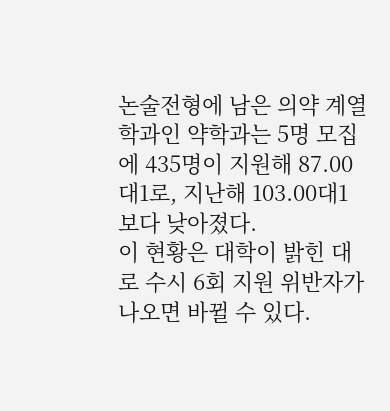논술전형에 남은 의약 계열 학과인 약학과는 5명 모집에 435명이 지원해 87.00대1로, 지난해 103.00대1보다 낮아졌다.
이 현황은 대학이 밝힌 대로 수시 6회 지원 위반자가 나오면 바뀔 수 있다.